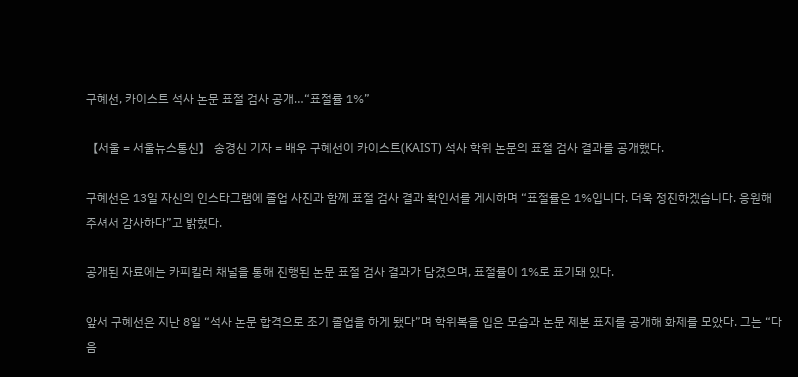구혜선, 카이스트 석사 논문 표절 검사 공개…“표절률 1%”

【서울 = 서울뉴스통신】 송경신 기자 = 배우 구혜선이 카이스트(KAIST) 석사 학위 논문의 표절 검사 결과를 공개했다.

구혜선은 13일 자신의 인스타그램에 졸업 사진과 함께 표절 검사 결과 확인서를 게시하며 “표절률은 1%입니다. 더욱 정진하겠습니다. 응원해 주셔서 감사하다”고 밝혔다.

공개된 자료에는 카피킬러 채널을 통해 진행된 논문 표절 검사 결과가 담겼으며, 표절률이 1%로 표기돼 있다.

앞서 구혜선은 지난 8일 “석사 논문 합격으로 조기 졸업을 하게 됐다”며 학위복을 입은 모습과 논문 제본 표지를 공개해 화제를 모았다. 그는 “다음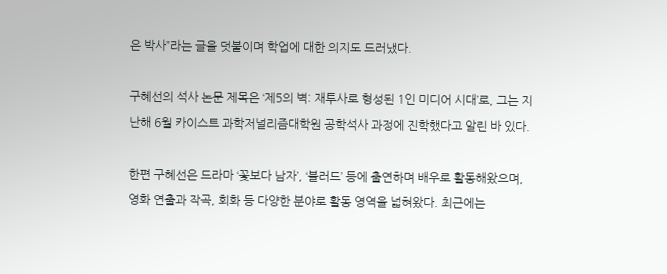은 박사”라는 글을 덧붙이며 학업에 대한 의지도 드러냈다.

구혜선의 석사 논문 제목은 ‘제5의 벽: 재투사로 형성된 1인 미디어 시대’로, 그는 지난해 6월 카이스트 과학저널리즘대학원 공학석사 과정에 진학했다고 알린 바 있다.

한편 구혜선은 드라마 ‘꽃보다 남자’, ‘블러드’ 등에 출연하며 배우로 활동해왔으며, 영화 연출과 작곡, 회화 등 다양한 분야로 활동 영역을 넓혀왔다. 최근에는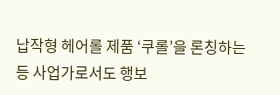납작형 헤어롤 제품 ‘쿠롤’을 론칭하는 등 사업가로서도 행보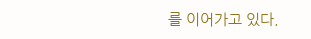를 이어가고 있다.